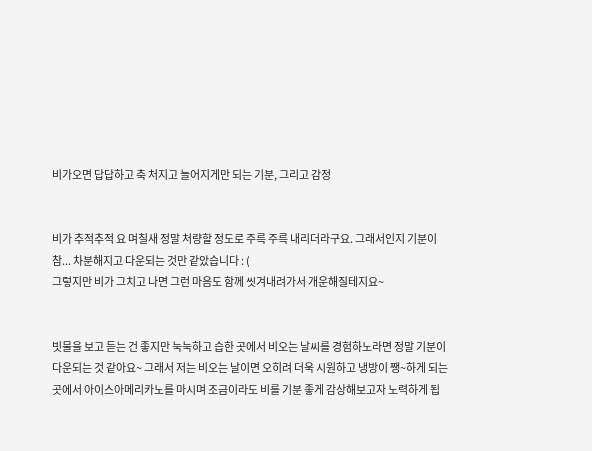비가오면 답답하고 축 처지고 늘어지게만 되는 기분, 그리고 감정


비가 추적추적 요 며칠새 정말 처량할 정도로 주륵 주륵 내리더라구요. 그래서인지 기분이 참... 차분해지고 다운되는 것만 같았습니다 : (
그렇지만 비가 그치고 나면 그런 마음도 함께 씻겨내려가서 개운해질테지요~


빗물을 보고 듣는 건 좋지만 눅눅하고 습한 곳에서 비오는 날씨를 경험하노라면 정말 기분이 다운되는 것 같아요~ 그래서 저는 비오는 날이면 오히려 더욱 시원하고 냉방이 쨍~하게 되는 곳에서 아이스아메리카노를 마시며 조금이라도 비를 기분 좋게 감상해보고자 노력하게 됩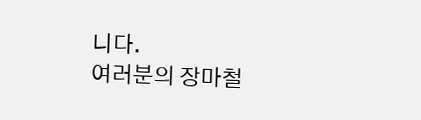니다.
여러분의 장마철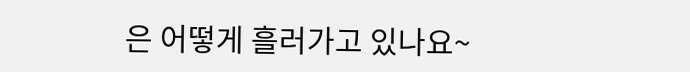은 어떻게 흘러가고 있나요~